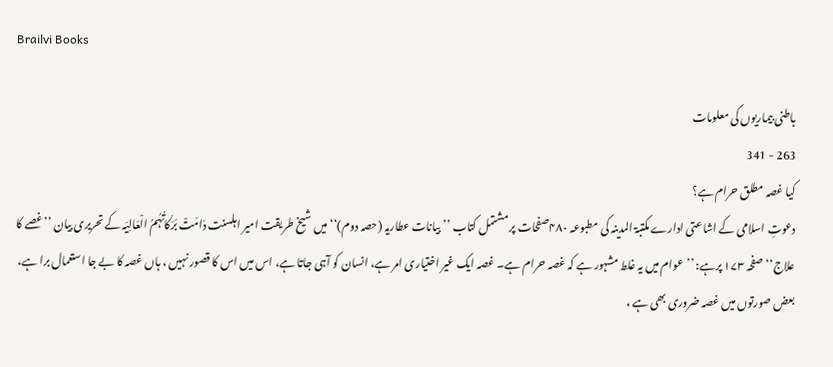Brailvi Books

باطنی بیماریوں کی معلومات
263 - 341
کیا غصہ مطلق حرام ہے؟
دعوتِ اسلامی کے اشاعتی ادارے مکتبۃ المدینہ کی مطبوعہ ۴۸۰صفحات پر مشتمل کتاب ’’بیانات عطاریہ (حصہ دوم)‘‘ میں شیخ طریقت امیر اہلسنت دَامَتْ بَرَکَاتُہُمُ الْعَالِیَہ کے تحریری بیان ’’غصے کا علاج‘‘ صفحہ ۱۷۳ پرہے: ’’عوام میں یہ غلط مشہور ہے کہ غصہ حرام ہے۔ غصہ ایک غیر اختیاری امر ہے، انسان کو آہی جاتا ہے، اس میں اس کا قصور نہیں ، ہاں غصہ کا بے جا استعمال برا ہے، بعض صورتوں میں غصہ ضروری بھی ہے ،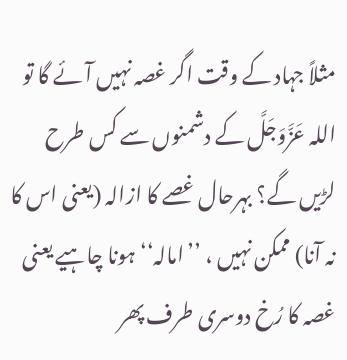مثلاً جہاد کے وقت اگر غصہ نہیں آئے گا تو اللہ عَزَّوَجَلَّ کے دشمنوں سے کس طرح لڑیں گے؟ بہرحال غصے کا ازالہ (یعنی اس کا نہ آنا) ممکن نہیں ، ’’امالہ‘‘ ہونا چاہیے یعنی غصہ کا رُخ دوسری طرف پھر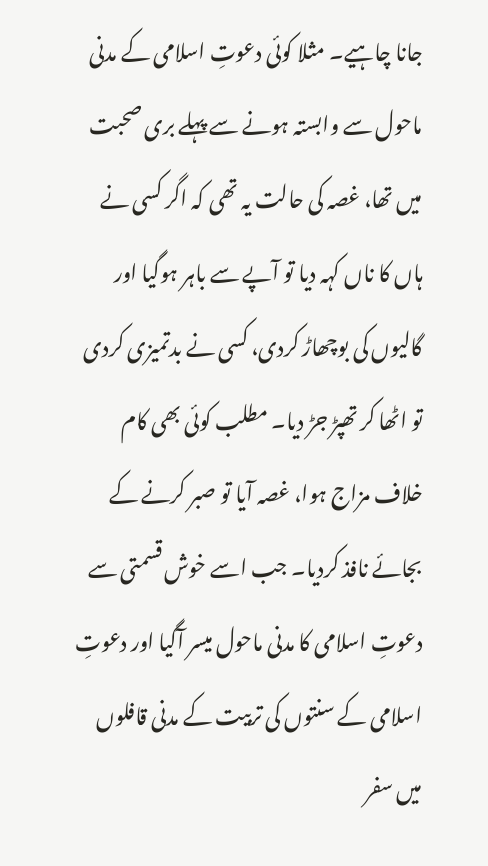جانا چاہیے۔ مثلا کوئی دعوتِ اسلامی کے مدنی ماحول سے وابستہ ہونے سے پہلے بری صحبت میں تھا، غصہ کی حالت یہ تھی کہ اگر کسی نے ہاں کا ناں کہہ دیا تو آپے سے باہر ہوگیا اور گالیوں کی بوچھاڑ کردی، کسی نے بدتمیزی کردی تو اٹھا کر تھپڑ جڑ دیا۔ مطلب کوئی بھی کام خلاف مزاج ہوا، غصہ آیا تو صبر کرنے کے بجائے نافذ کردیا۔ جب اسے خوش قسمتی سے دعوتِ اسلامی کا مدنی ماحول میسر آگیا اور دعوتِ اسلامی کے سنتوں کی تربیت کے مدنی قافلوں میں سفر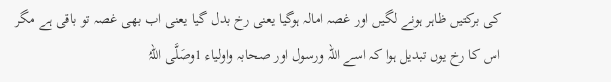کی برکتیں ظاہر ہونے لگیں اور غصہ امالہ ہوگیا یعنی رخ بدل گیا یعنی اب بھی غصہ تو باقی ہے مگر اس کا رخ یوں تبدیل ہوا کہ اسے اللہ ورسول اور صحابہ واولیاء 1وصَلَّی اللہُ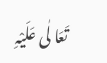تَعَا لٰی عَلَیْہِ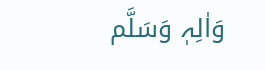وَاٰلِہٖ وَسَلَّم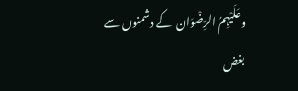وعَلَیْہِمُ الرِّضْوَان  کے دشمنوں سے بغض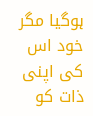ہوگیا مگر خود اس کی اپنی ذات کو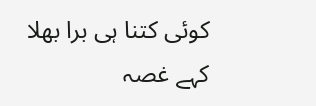کوئی کتنا ہی برا بھلا کہے غصہ